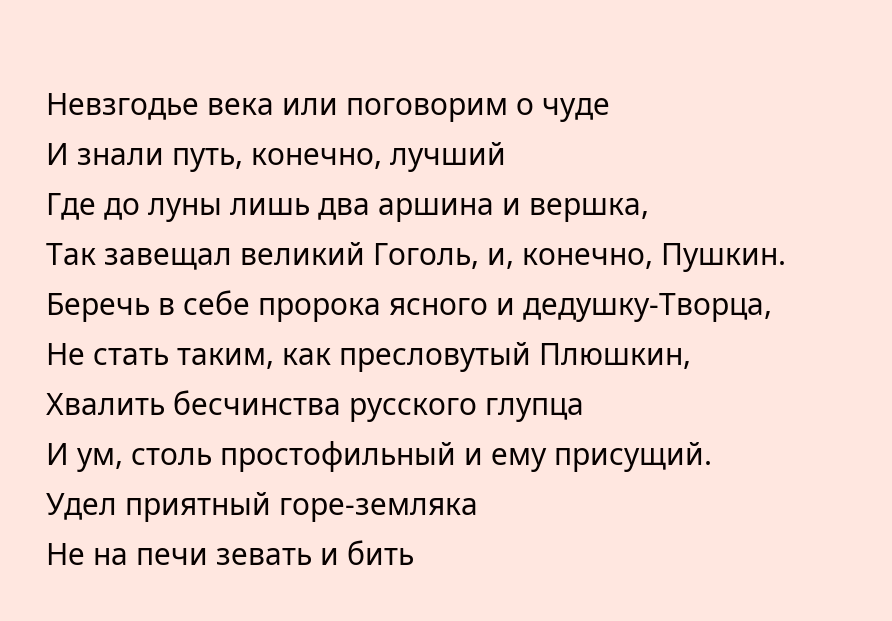Невзгодье века или поговорим о чуде
И знали путь, конечно, лучший
Где до луны лишь два аршина и вершка,
Так завещал великий Гоголь, и, конечно, Пушкин.
Беречь в себе пророка ясного и дедушку-Творца,
Не стать таким, как пресловутый Плюшкин,
Хвалить бесчинства русского глупца
И ум, столь простофильный и ему присущий.
Удел приятный горе-земляка
Не на печи зевать и бить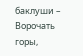баклуши –
Ворочать горы,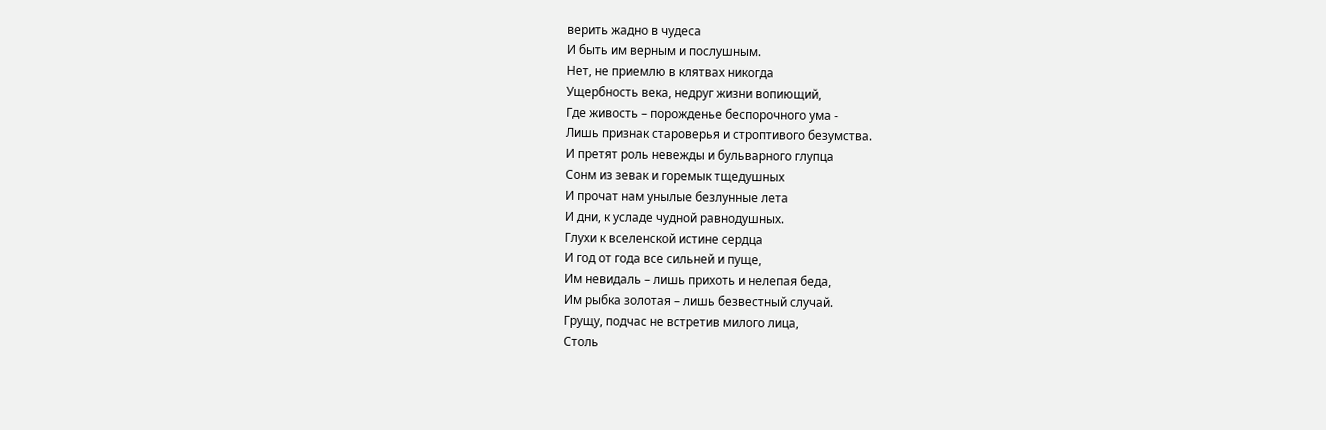верить жадно в чудеса
И быть им верным и послушным.
Нет, не приемлю в клятвах никогда
Ущербность века, недруг жизни вопиющий,
Где живость – порожденье беспорочного ума -
Лишь признак староверья и строптивого безумства.
И претят роль невежды и бульварного глупца
Сонм из зевак и горемык тщедушных
И прочат нам унылые безлунные лета
И дни, к усладе чудной равнодушных.
Глухи к вселенской истине сердца
И год от года все сильней и пуще,
Им невидаль – лишь прихоть и нелепая беда,
Им рыбка золотая – лишь безвестный случай.
Грущу, подчас не встретив милого лица,
Столь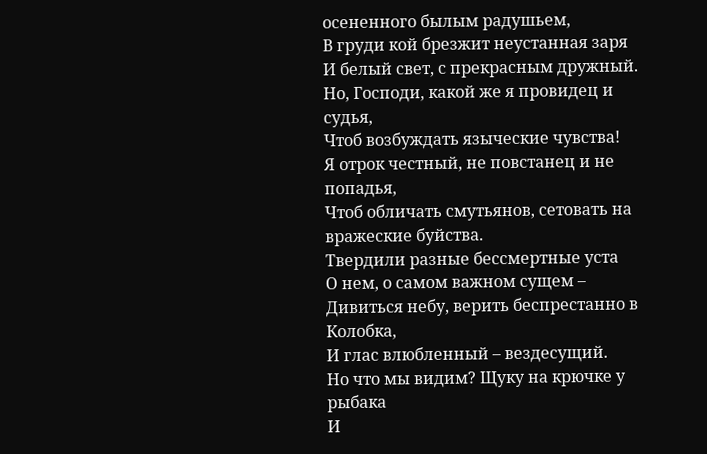осененного былым радушьем,
В груди кой брезжит неустанная заря
И белый свет, с прекрасным дружный.
Но, Господи, какой же я провидец и судья,
Чтоб возбуждать языческие чувства!
Я отрок честный, не повстанец и не попадья,
Чтоб обличать смутьянов, сетовать на вражеские буйства.
Твердили разные бессмертные уста
О нем, о самом важном сущем –
Дивиться небу, верить беспрестанно в Колобка,
И глас влюбленный – вездесущий.
Но что мы видим? Щуку на крючке у рыбака
И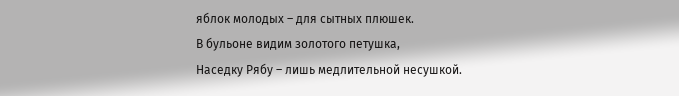яблок молодых – для сытных плюшек.
В бульоне видим золотого петушка,
Наседку Рябу – лишь медлительной несушкой.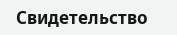Свидетельство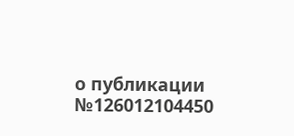о публикации №126012104450